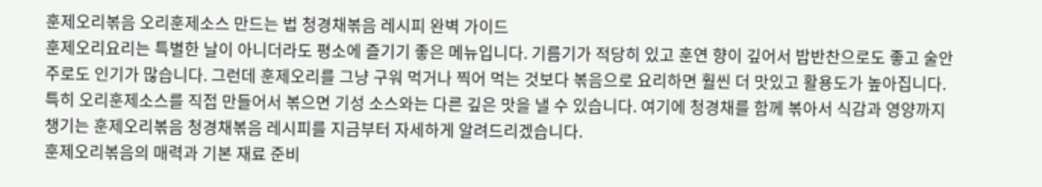훈제오리볶음 오리훈제소스 만드는 법 청경채볶음 레시피 완벽 가이드
훈제오리요리는 특별한 날이 아니더라도 평소에 즐기기 좋은 메뉴입니다. 기름기가 적당히 있고 훈연 향이 깊어서 밥반찬으로도 좋고 술안주로도 인기가 많습니다. 그런데 훈제오리를 그냥 구워 먹거나 찍어 먹는 것보다 볶음으로 요리하면 훨씬 더 맛있고 활용도가 높아집니다. 특히 오리훈제소스를 직접 만들어서 볶으면 기성 소스와는 다른 깊은 맛을 낼 수 있습니다. 여기에 청경채를 함께 볶아서 식감과 영양까지 챙기는 훈제오리볶음 청경채볶음 레시피를 지금부터 자세하게 알려드리겠습니다.
훈제오리볶음의 매력과 기본 재료 준비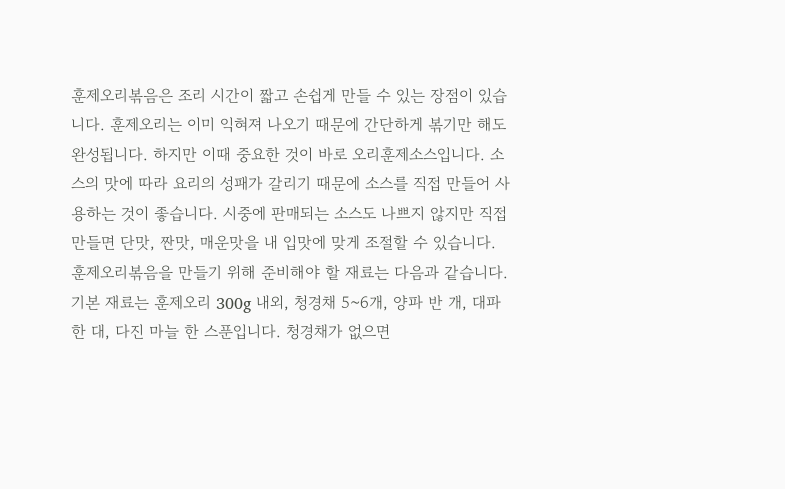훈제오리볶음은 조리 시간이 짧고 손쉽게 만들 수 있는 장점이 있습니다. 훈제오리는 이미 익혀져 나오기 때문에 간단하게 볶기만 해도 완성됩니다. 하지만 이때 중요한 것이 바로 오리훈제소스입니다. 소스의 맛에 따라 요리의 성패가 갈리기 때문에 소스를 직접 만들어 사용하는 것이 좋습니다. 시중에 판매되는 소스도 나쁘지 않지만 직접 만들면 단맛, 짠맛, 매운맛을 내 입맛에 맞게 조절할 수 있습니다.
훈제오리볶음을 만들기 위해 준비해야 할 재료는 다음과 같습니다. 기본 재료는 훈제오리 300g 내외, 청경채 5~6개, 양파 반 개, 대파 한 대, 다진 마늘 한 스푼입니다. 청경채가 없으면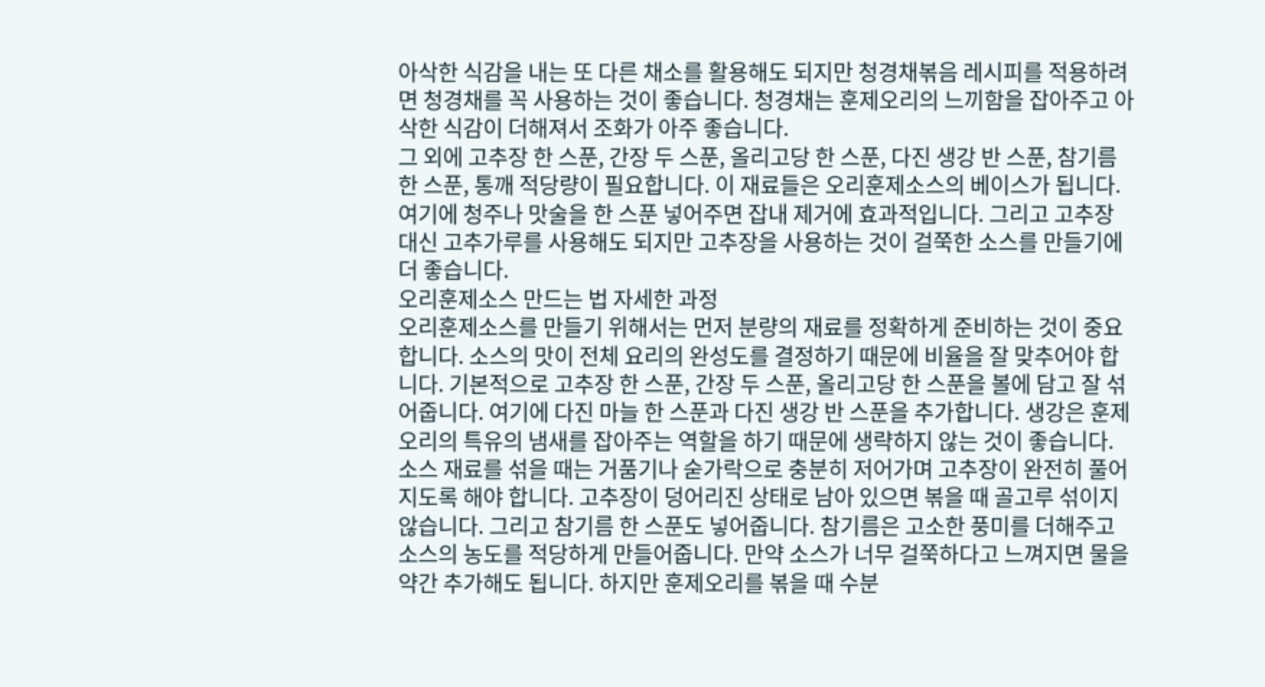아삭한 식감을 내는 또 다른 채소를 활용해도 되지만 청경채볶음 레시피를 적용하려면 청경채를 꼭 사용하는 것이 좋습니다. 청경채는 훈제오리의 느끼함을 잡아주고 아삭한 식감이 더해져서 조화가 아주 좋습니다.
그 외에 고추장 한 스푼, 간장 두 스푼, 올리고당 한 스푼, 다진 생강 반 스푼, 참기름 한 스푼, 통깨 적당량이 필요합니다. 이 재료들은 오리훈제소스의 베이스가 됩니다. 여기에 청주나 맛술을 한 스푼 넣어주면 잡내 제거에 효과적입니다. 그리고 고추장 대신 고추가루를 사용해도 되지만 고추장을 사용하는 것이 걸쭉한 소스를 만들기에 더 좋습니다.
오리훈제소스 만드는 법 자세한 과정
오리훈제소스를 만들기 위해서는 먼저 분량의 재료를 정확하게 준비하는 것이 중요합니다. 소스의 맛이 전체 요리의 완성도를 결정하기 때문에 비율을 잘 맞추어야 합니다. 기본적으로 고추장 한 스푼, 간장 두 스푼, 올리고당 한 스푼을 볼에 담고 잘 섞어줍니다. 여기에 다진 마늘 한 스푼과 다진 생강 반 스푼을 추가합니다. 생강은 훈제오리의 특유의 냄새를 잡아주는 역할을 하기 때문에 생략하지 않는 것이 좋습니다.
소스 재료를 섞을 때는 거품기나 숟가락으로 충분히 저어가며 고추장이 완전히 풀어지도록 해야 합니다. 고추장이 덩어리진 상태로 남아 있으면 볶을 때 골고루 섞이지 않습니다. 그리고 참기름 한 스푼도 넣어줍니다. 참기름은 고소한 풍미를 더해주고 소스의 농도를 적당하게 만들어줍니다. 만약 소스가 너무 걸쭉하다고 느껴지면 물을 약간 추가해도 됩니다. 하지만 훈제오리를 볶을 때 수분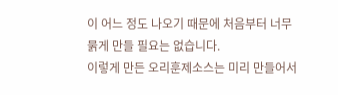이 어느 정도 나오기 때문에 처음부터 너무 묽게 만들 필요는 없습니다.
이렇게 만든 오리훈제소스는 미리 만들어서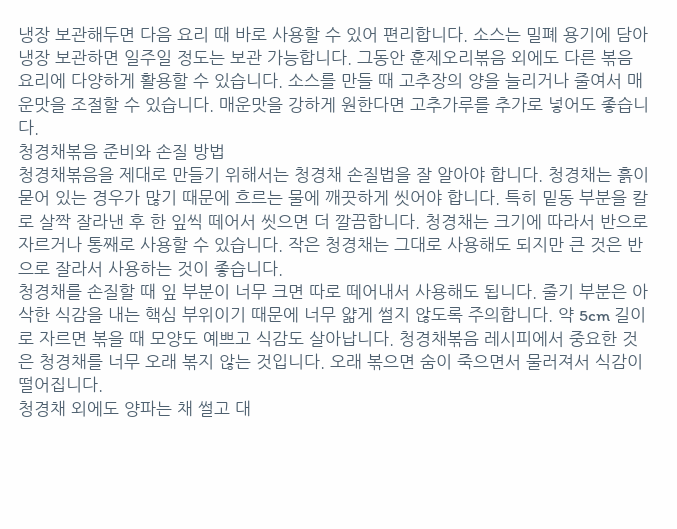냉장 보관해두면 다음 요리 때 바로 사용할 수 있어 편리합니다. 소스는 밀폐 용기에 담아 냉장 보관하면 일주일 정도는 보관 가능합니다. 그동안 훈제오리볶음 외에도 다른 볶음 요리에 다양하게 활용할 수 있습니다. 소스를 만들 때 고추장의 양을 늘리거나 줄여서 매운맛을 조절할 수 있습니다. 매운맛을 강하게 원한다면 고추가루를 추가로 넣어도 좋습니다.
청경채볶음 준비와 손질 방법
청경채볶음을 제대로 만들기 위해서는 청경채 손질법을 잘 알아야 합니다. 청경채는 흙이 묻어 있는 경우가 많기 때문에 흐르는 물에 깨끗하게 씻어야 합니다. 특히 밑동 부분을 칼로 살짝 잘라낸 후 한 잎씩 떼어서 씻으면 더 깔끔합니다. 청경채는 크기에 따라서 반으로 자르거나 통째로 사용할 수 있습니다. 작은 청경채는 그대로 사용해도 되지만 큰 것은 반으로 잘라서 사용하는 것이 좋습니다.
청경채를 손질할 때 잎 부분이 너무 크면 따로 떼어내서 사용해도 됩니다. 줄기 부분은 아삭한 식감을 내는 핵심 부위이기 때문에 너무 얇게 썰지 않도록 주의합니다. 약 5cm 길이로 자르면 볶을 때 모양도 예쁘고 식감도 살아납니다. 청경채볶음 레시피에서 중요한 것은 청경채를 너무 오래 볶지 않는 것입니다. 오래 볶으면 숨이 죽으면서 물러져서 식감이 떨어집니다.
청경채 외에도 양파는 채 썰고 대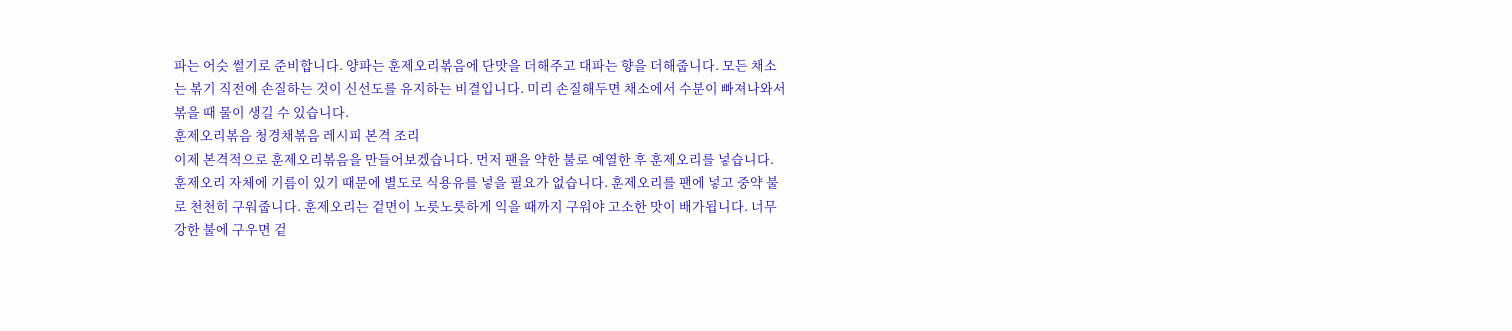파는 어슷 썰기로 준비합니다. 양파는 훈제오리볶음에 단맛을 더해주고 대파는 향을 더해줍니다. 모든 채소는 볶기 직전에 손질하는 것이 신선도를 유지하는 비결입니다. 미리 손질해두면 채소에서 수분이 빠져나와서 볶을 때 물이 생길 수 있습니다.
훈제오리볶음 청경채볶음 레시피 본격 조리
이제 본격적으로 훈제오리볶음을 만들어보겠습니다. 먼저 팬을 약한 불로 예열한 후 훈제오리를 넣습니다. 훈제오리 자체에 기름이 있기 때문에 별도로 식용유를 넣을 필요가 없습니다. 훈제오리를 팬에 넣고 중약 불로 천천히 구워줍니다. 훈제오리는 겉면이 노릇노릇하게 익을 때까지 구워야 고소한 맛이 배가됩니다. 너무 강한 불에 구우면 겉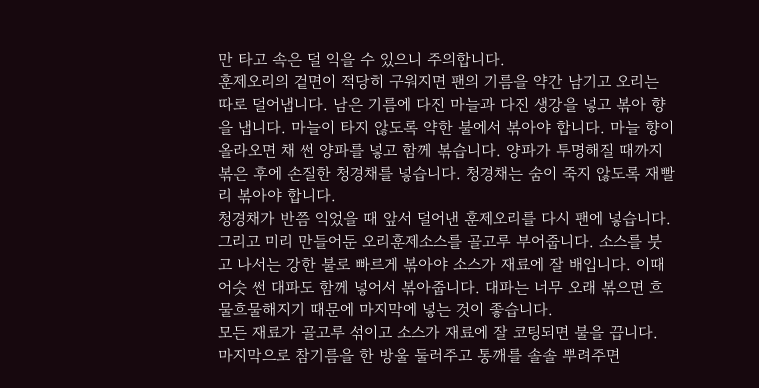만 타고 속은 덜 익을 수 있으니 주의합니다.
훈제오리의 겉면이 적당히 구워지면 팬의 기름을 약간 남기고 오리는 따로 덜어냅니다. 남은 기름에 다진 마늘과 다진 생강을 넣고 볶아 향을 냅니다. 마늘이 타지 않도록 약한 불에서 볶아야 합니다. 마늘 향이 올라오면 채 썬 양파를 넣고 함께 볶습니다. 양파가 투명해질 때까지 볶은 후에 손질한 청경채를 넣습니다. 청경채는 숨이 죽지 않도록 재빨리 볶아야 합니다.
청경채가 반쯤 익었을 때 앞서 덜어낸 훈제오리를 다시 팬에 넣습니다. 그리고 미리 만들어둔 오리훈제소스를 골고루 부어줍니다. 소스를 붓고 나서는 강한 불로 빠르게 볶아야 소스가 재료에 잘 배입니다. 이때 어슷 썬 대파도 함께 넣어서 볶아줍니다. 대파는 너무 오래 볶으면 흐물흐물해지기 때문에 마지막에 넣는 것이 좋습니다.
모든 재료가 골고루 섞이고 소스가 재료에 잘 코팅되면 불을 끕니다. 마지막으로 참기름을 한 방울 둘러주고 통깨를 솔솔 뿌려주면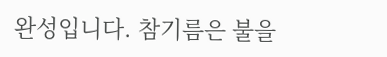완성입니다. 참기름은 불을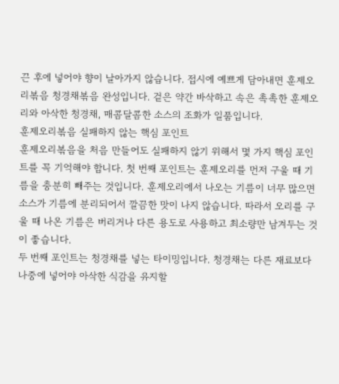끈 후에 넣어야 향이 날아가지 않습니다. 접시에 예쁘게 담아내면 훈제오리볶음 청경채볶음 완성입니다. 겉은 약간 바삭하고 속은 촉촉한 훈제오리와 아삭한 청경채, 매콤달콤한 소스의 조화가 일품입니다.
훈제오리볶음 실패하지 않는 핵심 포인트
훈제오리볶음을 처음 만들어도 실패하지 않기 위해서 몇 가지 핵심 포인트를 꼭 기억해야 합니다. 첫 번째 포인트는 훈제오리를 먼저 구울 때 기름을 충분히 빼주는 것입니다. 훈제오리에서 나오는 기름이 너무 많으면 소스가 기름에 분리되어서 깔끔한 맛이 나지 않습니다. 따라서 오리를 구울 때 나온 기름은 버리거나 다른 용도로 사용하고 최소량만 남겨두는 것이 좋습니다.
두 번째 포인트는 청경채를 넣는 타이밍입니다. 청경채는 다른 재료보다 나중에 넣어야 아삭한 식감을 유지할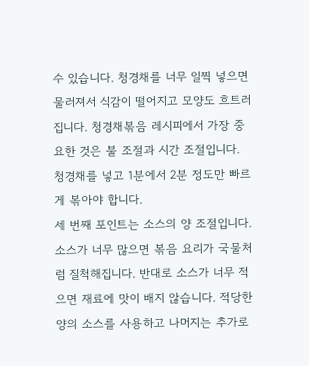수 있습니다. 청경채를 너무 일찍 넣으면 물러져서 식감이 떨어지고 모양도 흐트러집니다. 청경채볶음 레시피에서 가장 중요한 것은 불 조절과 시간 조절입니다. 청경채를 넣고 1분에서 2분 정도만 빠르게 볶아야 합니다.
세 번째 포인트는 소스의 양 조절입니다. 소스가 너무 많으면 볶음 요리가 국물처럼 질척해집니다. 반대로 소스가 너무 적으면 재료에 맛이 배지 않습니다. 적당한 양의 소스를 사용하고 나머지는 추가로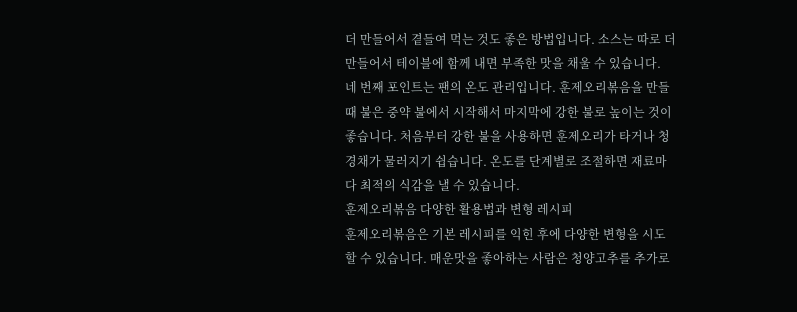더 만들어서 곁들여 먹는 것도 좋은 방법입니다. 소스는 따로 더 만들어서 테이블에 함께 내면 부족한 맛을 채울 수 있습니다.
네 번째 포인트는 팬의 온도 관리입니다. 훈제오리볶음을 만들 때 불은 중약 불에서 시작해서 마지막에 강한 불로 높이는 것이 좋습니다. 처음부터 강한 불을 사용하면 훈제오리가 타거나 청경채가 물러지기 쉽습니다. 온도를 단계별로 조절하면 재료마다 최적의 식감을 낼 수 있습니다.
훈제오리볶음 다양한 활용법과 변형 레시피
훈제오리볶음은 기본 레시피를 익힌 후에 다양한 변형을 시도할 수 있습니다. 매운맛을 좋아하는 사람은 청양고추를 추가로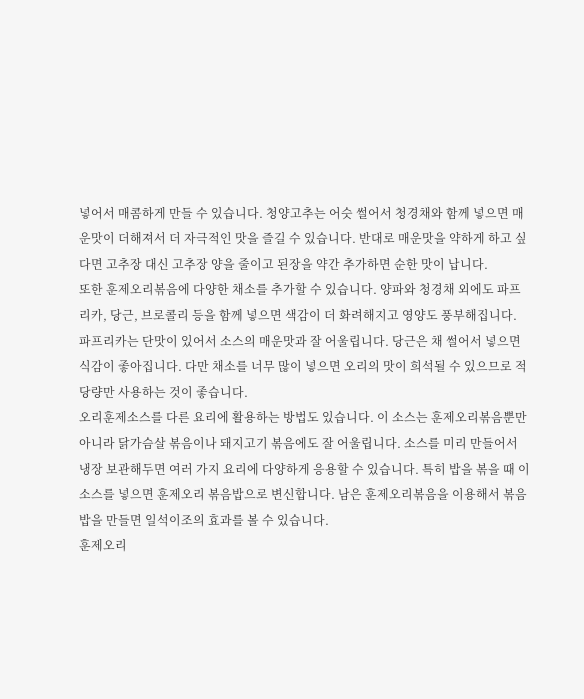넣어서 매콤하게 만들 수 있습니다. 청양고추는 어슷 썰어서 청경채와 함께 넣으면 매운맛이 더해져서 더 자극적인 맛을 즐길 수 있습니다. 반대로 매운맛을 약하게 하고 싶다면 고추장 대신 고추장 양을 줄이고 된장을 약간 추가하면 순한 맛이 납니다.
또한 훈제오리볶음에 다양한 채소를 추가할 수 있습니다. 양파와 청경채 외에도 파프리카, 당근, 브로콜리 등을 함께 넣으면 색감이 더 화려해지고 영양도 풍부해집니다. 파프리카는 단맛이 있어서 소스의 매운맛과 잘 어울립니다. 당근은 채 썰어서 넣으면 식감이 좋아집니다. 다만 채소를 너무 많이 넣으면 오리의 맛이 희석될 수 있으므로 적당량만 사용하는 것이 좋습니다.
오리훈제소스를 다른 요리에 활용하는 방법도 있습니다. 이 소스는 훈제오리볶음뿐만 아니라 닭가슴살 볶음이나 돼지고기 볶음에도 잘 어울립니다. 소스를 미리 만들어서 냉장 보관해두면 여러 가지 요리에 다양하게 응용할 수 있습니다. 특히 밥을 볶을 때 이 소스를 넣으면 훈제오리 볶음밥으로 변신합니다. 남은 훈제오리볶음을 이용해서 볶음밥을 만들면 일석이조의 효과를 볼 수 있습니다.
훈제오리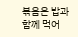볶음은 밥과 함께 먹어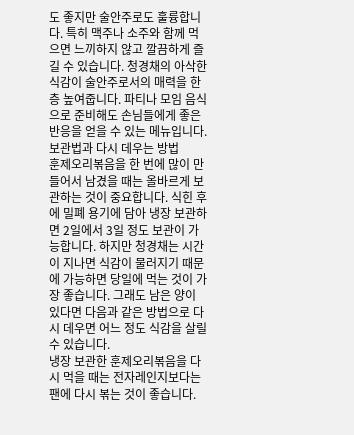도 좋지만 술안주로도 훌륭합니다. 특히 맥주나 소주와 함께 먹으면 느끼하지 않고 깔끔하게 즐길 수 있습니다. 청경채의 아삭한 식감이 술안주로서의 매력을 한층 높여줍니다. 파티나 모임 음식으로 준비해도 손님들에게 좋은 반응을 얻을 수 있는 메뉴입니다.
보관법과 다시 데우는 방법
훈제오리볶음을 한 번에 많이 만들어서 남겼을 때는 올바르게 보관하는 것이 중요합니다. 식힌 후에 밀폐 용기에 담아 냉장 보관하면 2일에서 3일 정도 보관이 가능합니다. 하지만 청경채는 시간이 지나면 식감이 물러지기 때문에 가능하면 당일에 먹는 것이 가장 좋습니다. 그래도 남은 양이 있다면 다음과 같은 방법으로 다시 데우면 어느 정도 식감을 살릴 수 있습니다.
냉장 보관한 훈제오리볶음을 다시 먹을 때는 전자레인지보다는 팬에 다시 볶는 것이 좋습니다.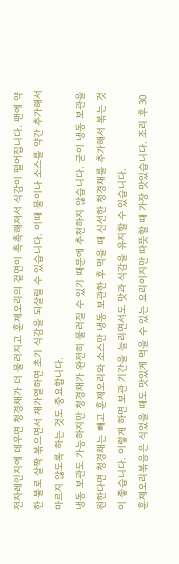전자레인지에 데우면 청경채가 더 물러지고 훈제오리의 겉면이 촉촉해져서 식감이 떨어집니다. 팬에 약한 불로 살짝 볶으면서 재가열하면 초기 식감을 되살릴 수 있습니다. 이때 물이나 소스를 약간 추가해서 마르지 않도록 하는 것도 중요합니다.
냉동 보관도 가능하지만 청경채가 완전히 물러질 수 있기 때문에 추천하지 않습니다. 굳이 냉동 보관을 원한다면 청경채는 빼고 훈제오리와 소스만 냉동 보관한 후 먹을 때 신선한 청경채를 추가해서 볶는 것이 좋습니다. 이렇게 하면 보관 기간을 늘리면서도 맛과 식감을 유지할 수 있습니다.
훈제오리볶음은 식었을 때도 맛있게 먹을 수 있는 요리이지만 따뜻할 때 가장 맛있습니다. 조리 후 30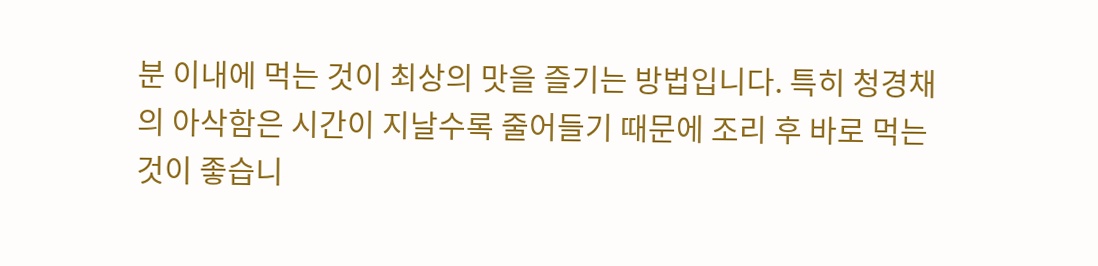분 이내에 먹는 것이 최상의 맛을 즐기는 방법입니다. 특히 청경채의 아삭함은 시간이 지날수록 줄어들기 때문에 조리 후 바로 먹는 것이 좋습니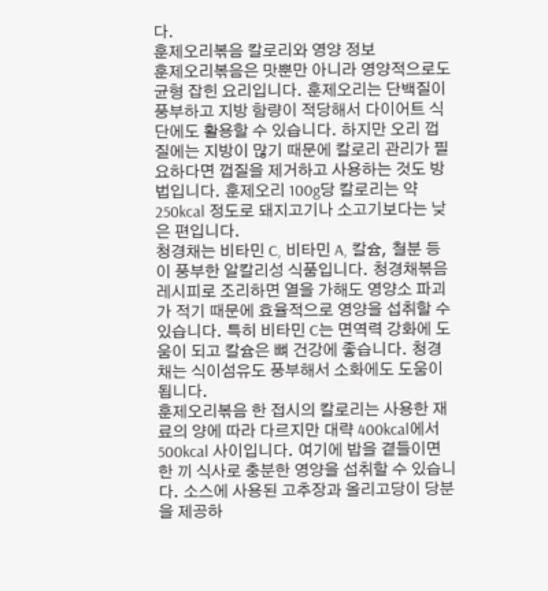다.
훈제오리볶음 칼로리와 영양 정보
훈제오리볶음은 맛뿐만 아니라 영양적으로도 균형 잡힌 요리입니다. 훈제오리는 단백질이 풍부하고 지방 함량이 적당해서 다이어트 식단에도 활용할 수 있습니다. 하지만 오리 껍질에는 지방이 많기 때문에 칼로리 관리가 필요하다면 껍질을 제거하고 사용하는 것도 방법입니다. 훈제오리 100g당 칼로리는 약 250kcal 정도로 돼지고기나 소고기보다는 낮은 편입니다.
청경채는 비타민 C, 비타민 A, 칼슘, 철분 등이 풍부한 알칼리성 식품입니다. 청경채볶음 레시피로 조리하면 열을 가해도 영양소 파괴가 적기 때문에 효율적으로 영양을 섭취할 수 있습니다. 특히 비타민 C는 면역력 강화에 도움이 되고 칼슘은 뼈 건강에 좋습니다. 청경채는 식이섬유도 풍부해서 소화에도 도움이 됩니다.
훈제오리볶음 한 접시의 칼로리는 사용한 재료의 양에 따라 다르지만 대략 400kcal에서 500kcal 사이입니다. 여기에 밥을 곁들이면 한 끼 식사로 충분한 영양을 섭취할 수 있습니다. 소스에 사용된 고추장과 올리고당이 당분을 제공하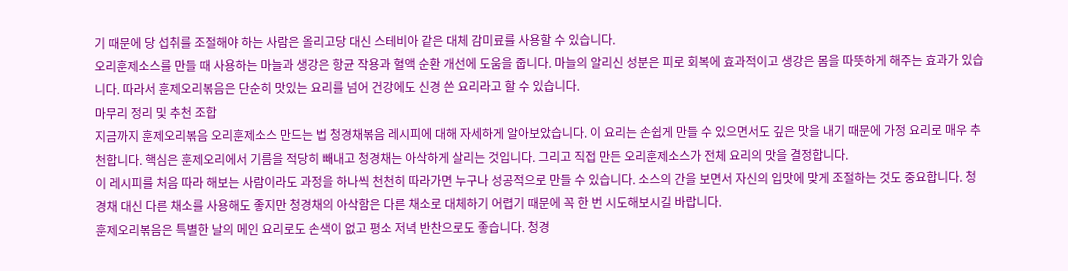기 때문에 당 섭취를 조절해야 하는 사람은 올리고당 대신 스테비아 같은 대체 감미료를 사용할 수 있습니다.
오리훈제소스를 만들 때 사용하는 마늘과 생강은 항균 작용과 혈액 순환 개선에 도움을 줍니다. 마늘의 알리신 성분은 피로 회복에 효과적이고 생강은 몸을 따뜻하게 해주는 효과가 있습니다. 따라서 훈제오리볶음은 단순히 맛있는 요리를 넘어 건강에도 신경 쓴 요리라고 할 수 있습니다.
마무리 정리 및 추천 조합
지금까지 훈제오리볶음 오리훈제소스 만드는 법 청경채볶음 레시피에 대해 자세하게 알아보았습니다. 이 요리는 손쉽게 만들 수 있으면서도 깊은 맛을 내기 때문에 가정 요리로 매우 추천합니다. 핵심은 훈제오리에서 기름을 적당히 빼내고 청경채는 아삭하게 살리는 것입니다. 그리고 직접 만든 오리훈제소스가 전체 요리의 맛을 결정합니다.
이 레시피를 처음 따라 해보는 사람이라도 과정을 하나씩 천천히 따라가면 누구나 성공적으로 만들 수 있습니다. 소스의 간을 보면서 자신의 입맛에 맞게 조절하는 것도 중요합니다. 청경채 대신 다른 채소를 사용해도 좋지만 청경채의 아삭함은 다른 채소로 대체하기 어렵기 때문에 꼭 한 번 시도해보시길 바랍니다.
훈제오리볶음은 특별한 날의 메인 요리로도 손색이 없고 평소 저녁 반찬으로도 좋습니다. 청경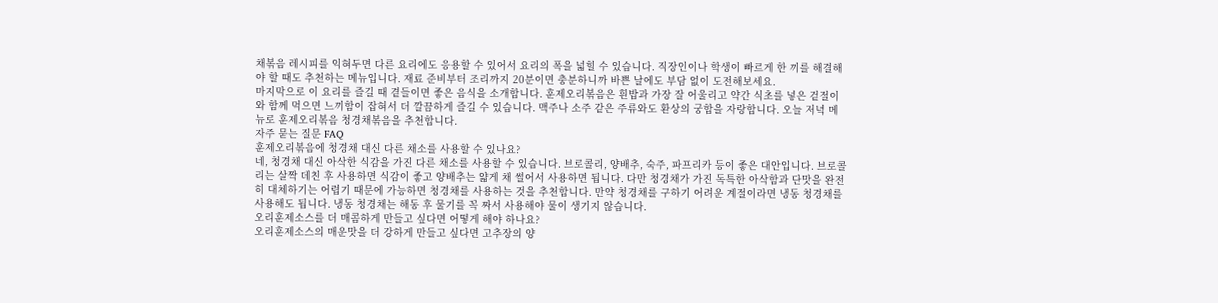채볶음 레시피를 익혀두면 다른 요리에도 응용할 수 있어서 요리의 폭을 넓힐 수 있습니다. 직장인이나 학생이 빠르게 한 끼를 해결해야 할 때도 추천하는 메뉴입니다. 재료 준비부터 조리까지 20분이면 충분하니까 바쁜 날에도 부담 없이 도전해보세요.
마지막으로 이 요리를 즐길 때 곁들이면 좋은 음식을 소개합니다. 훈제오리볶음은 흰밥과 가장 잘 어울리고 약간 식초를 넣은 겉절이와 함께 먹으면 느끼함이 잡혀서 더 깔끔하게 즐길 수 있습니다. 맥주나 소주 같은 주류와도 환상의 궁합을 자랑합니다. 오늘 저녁 메뉴로 훈제오리볶음 청경채볶음을 추천합니다.
자주 묻는 질문 FAQ
훈제오리볶음에 청경채 대신 다른 채소를 사용할 수 있나요?
네, 청경채 대신 아삭한 식감을 가진 다른 채소를 사용할 수 있습니다. 브로콜리, 양배추, 숙주, 파프리카 등이 좋은 대안입니다. 브로콜리는 살짝 데친 후 사용하면 식감이 좋고 양배추는 얇게 채 썰어서 사용하면 됩니다. 다만 청경채가 가진 독특한 아삭함과 단맛을 완전히 대체하기는 어렵기 때문에 가능하면 청경채를 사용하는 것을 추천합니다. 만약 청경채를 구하기 어려운 계절이라면 냉동 청경채를 사용해도 됩니다. 냉동 청경채는 해동 후 물기를 꼭 짜서 사용해야 물이 생기지 않습니다.
오리훈제소스를 더 매콤하게 만들고 싶다면 어떻게 해야 하나요?
오리훈제소스의 매운맛을 더 강하게 만들고 싶다면 고추장의 양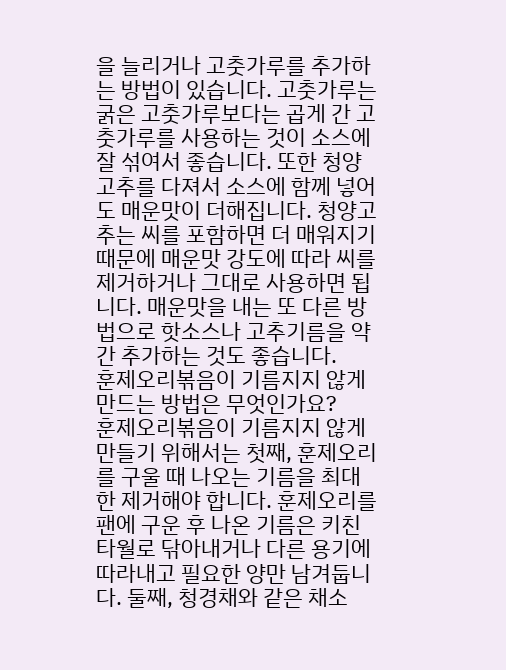을 늘리거나 고춧가루를 추가하는 방법이 있습니다. 고춧가루는 굵은 고춧가루보다는 곱게 간 고춧가루를 사용하는 것이 소스에 잘 섞여서 좋습니다. 또한 청양고추를 다져서 소스에 함께 넣어도 매운맛이 더해집니다. 청양고추는 씨를 포함하면 더 매워지기 때문에 매운맛 강도에 따라 씨를 제거하거나 그대로 사용하면 됩니다. 매운맛을 내는 또 다른 방법으로 핫소스나 고추기름을 약간 추가하는 것도 좋습니다.
훈제오리볶음이 기름지지 않게 만드는 방법은 무엇인가요?
훈제오리볶음이 기름지지 않게 만들기 위해서는 첫째, 훈제오리를 구울 때 나오는 기름을 최대한 제거해야 합니다. 훈제오리를 팬에 구운 후 나온 기름은 키친타월로 닦아내거나 다른 용기에 따라내고 필요한 양만 남겨둡니다. 둘째, 청경채와 같은 채소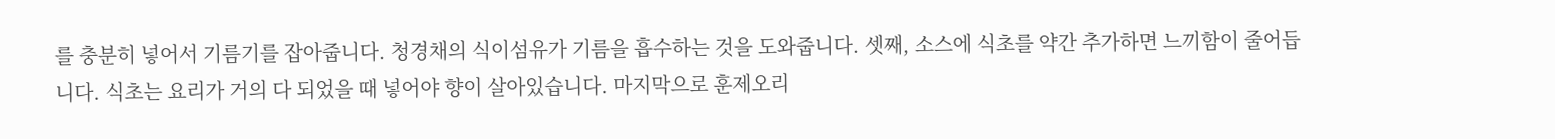를 충분히 넣어서 기름기를 잡아줍니다. 청경채의 식이섬유가 기름을 흡수하는 것을 도와줍니다. 셋째, 소스에 식초를 약간 추가하면 느끼함이 줄어듭니다. 식초는 요리가 거의 다 되었을 때 넣어야 향이 살아있습니다. 마지막으로 훈제오리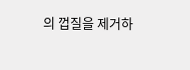의 껍질을 제거하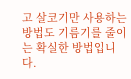고 살코기만 사용하는 방법도 기름기를 줄이는 확실한 방법입니다.